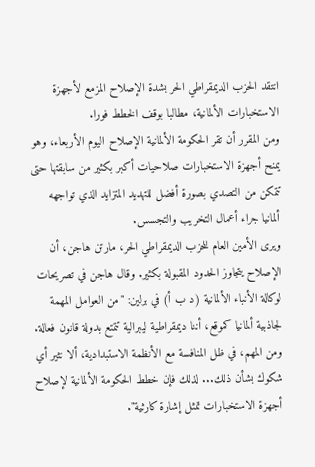انتقد الحزب الديمقراطي الحر بشدة الإصلاح المزمع لأجهزة الاستخبارات الألمانية، مطالبا بوقف الخطط فورا.
ومن المقرر أن تقر الحكومة الألمانية الإصلاح اليوم الأربعاء، وهو يمنح أجهزة الاستخبارات صلاحيات أكبر بكثير من سابقتها حتى تتمكن من التصدي بصورة أفضل للتهديد المتزايد الذي تواجهه ألمانيا جراء أعمال التخريب والتجسس.
ويرى الأمين العام للحزب الديمقراطي الحر، مارتن هاجن، أن الإصلاح يتجاوز الحدود المقبولة بكثير. وقال هاجن في تصريحات لوكالة الأنباء الألمانية (د ب أ) في برلين: "من العوامل المهمة لجاذبية ألمانيا كموقع، أننا ديمقراطية ليبرالية تتمتع بدولة قانون فعالة. ومن المهم، في ظل المنافسة مع الأنظمة الاستبدادية، ألا نثير أي شكوك بشأن ذلك... لذلك فإن خطط الحكومة الألمانية لإصلاح أجهزة الاستخبارات تمثل إشارة كارثية".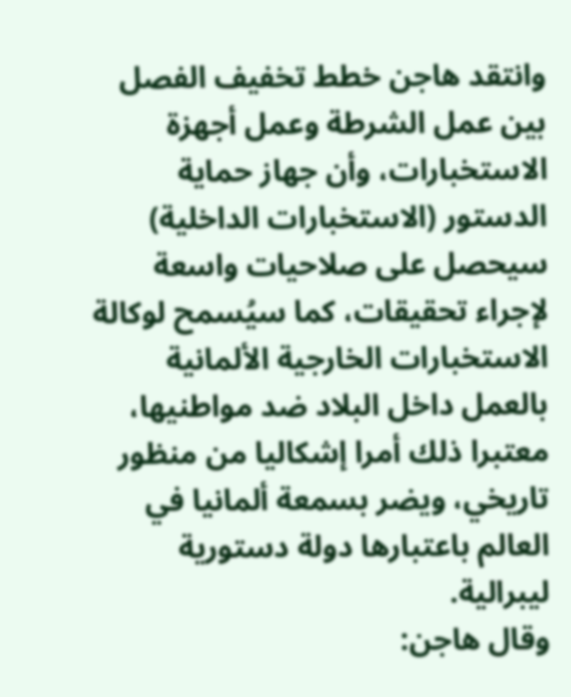وانتقد هاجن خطط تخفيف الفصل بين عمل الشرطة وعمل أجهزة الاستخبارات، وأن جهاز حماية الدستور (الاستخبارات الداخلية) سيحصل على صلاحيات واسعة لإجراء تحقيقات، كما سيُسمح لوكالة الاستخبارات الخارجية الألمانية بالعمل داخل البلاد ضد مواطنيها، معتبرا ذلك أمرا إشكاليا من منظور تاريخي، ويضر بسمعة ألمانيا في العالم باعتبارها دولة دستورية ليبرالية.
وقال هاجن: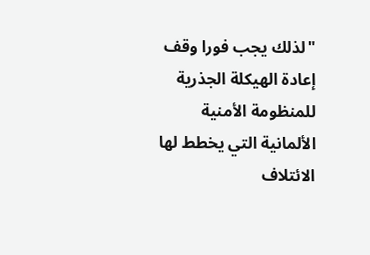"لذلك يجب فورا وقف إعادة الهيكلة الجذرية للمنظومة الأمنية الألمانية التي يخطط لها الائتلاف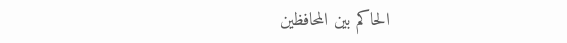الحاكم بين المحافظين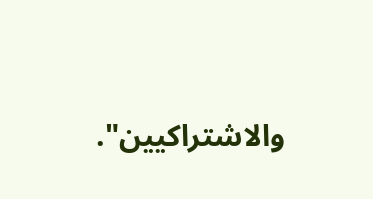والاشتراكيين".